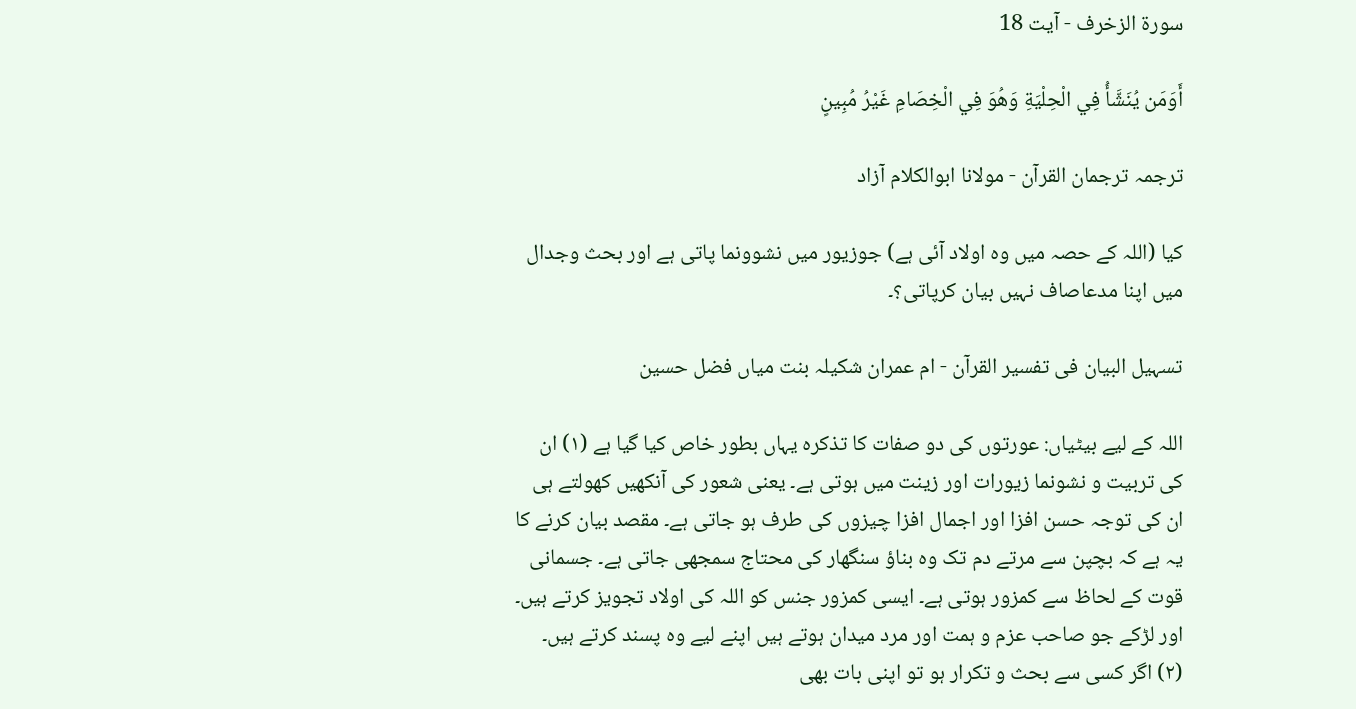سورة الزخرف - آیت 18

أَوَمَن يُنَشَّأُ فِي الْحِلْيَةِ وَهُوَ فِي الْخِصَامِ غَيْرُ مُبِينٍ

ترجمہ ترجمان القرآن - مولانا ابوالکلام آزاد

کیا (اللہ کے حصہ میں وہ اولاد آئی ہے) جوزیور میں نشوونما پاتی ہے اور بحث وجدال میں اپنا مدعاصاف نہیں بیان کرپاتی؟۔

تسہیل البیان فی تفسیر القرآن - ام عمران شکیلہ بنت میاں فضل حسین

اللہ کے لیے بیٹیاں: عورتوں کی دو صفات کا تذکرہ یہاں بطور خاص کیا گیا ہے (۱) ان کی تربیت و نشونما زیورات اور زینت میں ہوتی ہے۔ یعنی شعور کی آنکھیں کھولتے ہی ان کی توجہ حسن افزا اور اجمال افزا چیزوں کی طرف ہو جاتی ہے۔ مقصد بیان کرنے کا یہ ہے کہ بچپن سے مرتے دم تک وہ بناؤ سنگھار کی محتاج سمجھی جاتی ہے۔ جسمانی قوت کے لحاظ سے کمزور ہوتی ہے۔ ایسی کمزور جنس کو اللہ کی اولاد تجویز کرتے ہیں۔ اور لڑکے جو صاحب عزم و ہمت اور مرد میدان ہوتے ہیں اپنے لیے وہ پسند کرتے ہیں۔ (۲) اگر کسی سے بحث و تکرار ہو تو اپنی بات بھی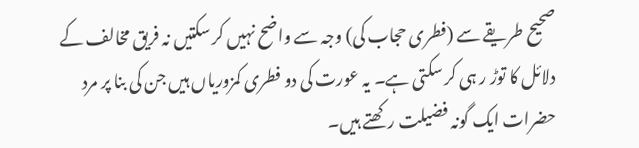صحیح طریقے سے (فطری حجاب کی) وجہ سے واضح نہیں کر سکتیں نہ فریق مخالف کے دلائل کا توڑ ر ہی کر سکتی ہے۔ یہ عورت کی دو فطری کمزوریاں ہیں جن کی بنا پر مرد حضرات ایک گونہ فضیلت رکھتے ہیں۔